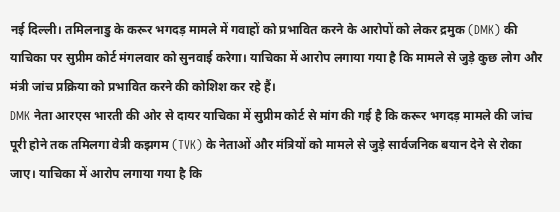नई दिल्ली। तमिलनाडु के करूर भगदड़ मामले में गवाहों को प्रभावित करने के आरोपों को लेकर द्रमुक (DMK) की याचिका पर सुप्रीम कोर्ट मंगलवार को सुनवाई करेगा। याचिका में आरोप लगाया गया है कि मामले से जुड़े कुछ लोग और मंत्री जांच प्रक्रिया को प्रभावित करने की कोशिश कर रहे हैं।
DMK नेता आरएस भारती की ओर से दायर याचिका में सुप्रीम कोर्ट से मांग की गई है कि करूर भगदड़ मामले की जांच पूरी होने तक तमिलगा वेत्री कझगम (TVK) के नेताओं और मंत्रियों को मामले से जुड़े सार्वजनिक बयान देने से रोका जाए। याचिका में आरोप लगाया गया है कि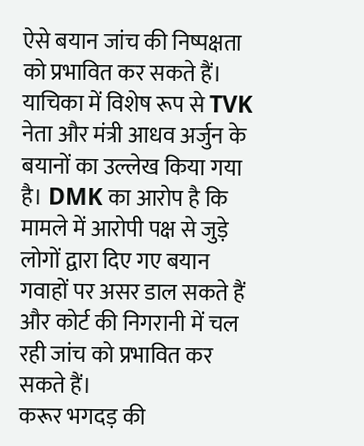ऐसे बयान जांच की निष्पक्षता को प्रभावित कर सकते हैं।
याचिका में विशेष रूप से TVK नेता और मंत्री आधव अर्जुन के बयानों का उल्लेख किया गया है। DMK का आरोप है कि मामले में आरोपी पक्ष से जुड़े लोगों द्वारा दिए गए बयान गवाहों पर असर डाल सकते हैं और कोर्ट की निगरानी में चल रही जांच को प्रभावित कर सकते हैं।
करूर भगदड़ की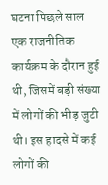घटना पिछले साल एक राजनीतिक कार्यक्रम के दौरान हुई थी, जिसमें बड़ी संख्या में लोगों की भीड़ जुटी थी। इस हादसे में कई लोगों की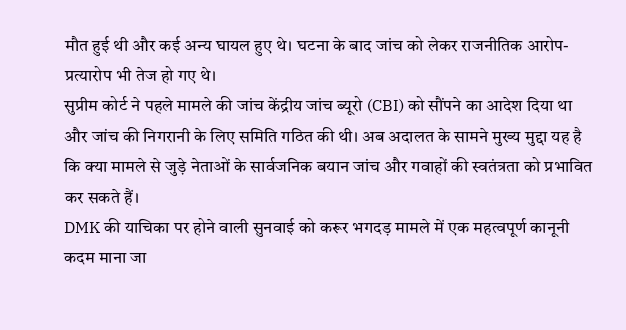मौत हुई थी और कई अन्य घायल हुए थे। घटना के बाद जांच को लेकर राजनीतिक आरोप-प्रत्यारोप भी तेज हो गए थे।
सुप्रीम कोर्ट ने पहले मामले की जांच केंद्रीय जांच ब्यूरो (CBI) को सौंपने का आदेश दिया था और जांच की निगरानी के लिए समिति गठित की थी। अब अदालत के सामने मुख्य मुद्दा यह है कि क्या मामले से जुड़े नेताओं के सार्वजनिक बयान जांच और गवाहों की स्वतंत्रता को प्रभावित कर सकते हैं।
DMK की याचिका पर होने वाली सुनवाई को करूर भगदड़ मामले में एक महत्वपूर्ण कानूनी कदम माना जा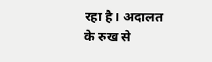रहा है। अदालत के रुख से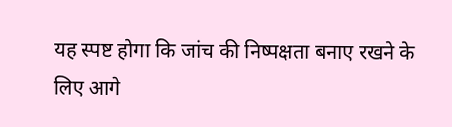यह स्पष्ट होगा कि जांच की निष्पक्षता बनाए रखने के लिए आगे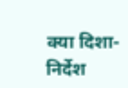क्या दिशा-निर्देश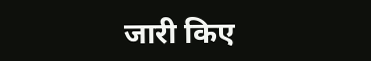जारी किए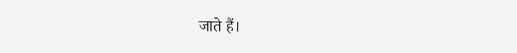जाते हैं।